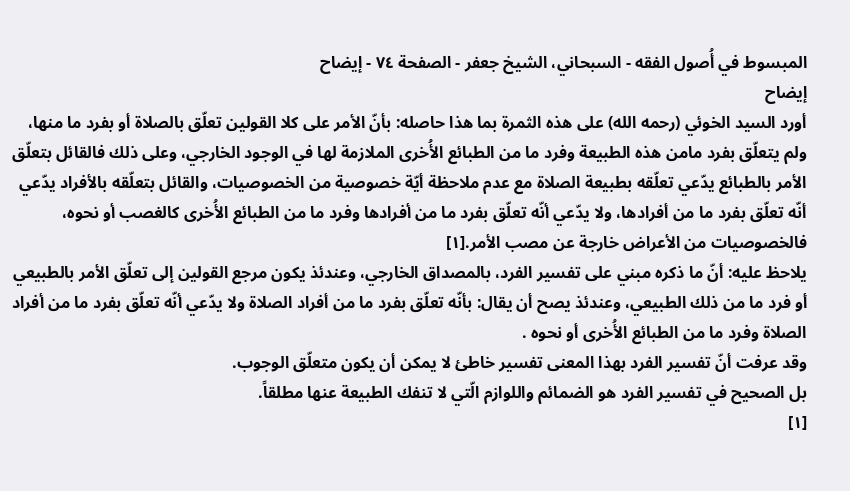المبسوط في أُصول الفقه - السبحاني، الشيخ جعفر - الصفحة ٧٤ - إيضاح
إيضاح
أورد السيد الخوئي (رحمه الله) على هذه الثمرة بما هذا حاصله: بأنّ الأمر على كلا القولين تعلّق بالصلاة أو بفرد ما منها، ولم يتعلّق بفرد مامن هذه الطبيعة وفرد ما من الطبائع الأُخرى الملازمة لها في الوجود الخارجي، وعلى ذلك فالقائل بتعلّق الأمر بالطبائع يدّعي تعلّقه بطبيعة الصلاة مع عدم ملاحظة أيّة خصوصية من الخصوصيات، والقائل بتعلّقه بالأفراد يدّعي أنّه تعلّق بفرد ما من أفرادها، ولا يدّعي أنّه تعلّق بفرد ما من أفرادها وفرد ما من الطبائع الأُخرى كالغصب أو نحوه، فالخصوصيات من الأعراض خارجة عن مصب الأمر.[١]
يلاحظ عليه: أنّ ما ذكره مبني على تفسير الفرد، بالمصداق الخارجي، وعندئذ يكون مرجع القولين إلى تعلّق الأمر بالطبيعي أو فرد ما من ذلك الطبيعي، وعندئذ يصح أن يقال: بأنّه تعلّق بفرد ما من أفراد الصلاة ولا يدّعي أنّه تعلّق بفرد ما من أفراد الصلاة وفرد ما من الطبائع الأُخرى أو نحوه .
وقد عرفت أنّ تفسير الفرد بهذا المعنى تفسير خاطئ لا يمكن أن يكون متعلّق الوجوب.
بل الصحيح في تفسير الفرد هو الضمائم واللوازم الّتي لا تنفك الطبيعة عنها مطلقاً.
[١]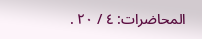المحاضرات: ٤ / ٢٠ .